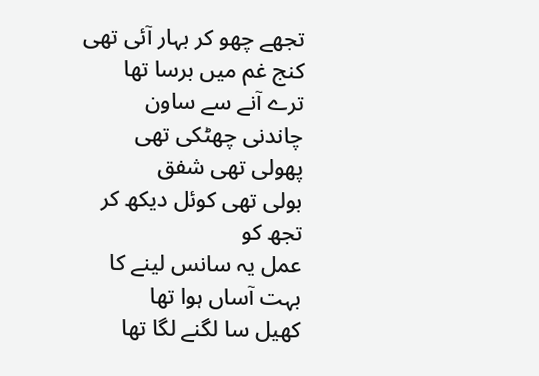تجھے چھو کر بہار آئی تھی
کنج غم میں برسا تھا
ترے آنے سے ساون
چاندنی چھٹکی تھی
پھولی تھی شفق
بولی تھی کوئل دیکھ کر تجھ کو
عمل یہ سانس لینے کا بہت آساں ہوا تھا
کھیل سا لگنے لگا تھا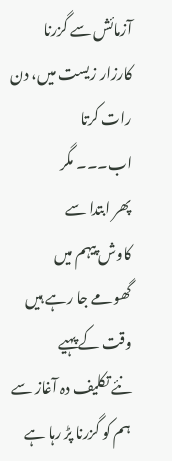آزمائش سے گزرنا
کارزار زیست میں، دن رات کرتا
اب۔۔۔ مگر
پھر ابتدا سے
کاوش پیہم میں
گھومے جا رہے ہیں
وقت کے پہیے
نئے تکلیف دہ آغاز سے ہم کو گزرنا پڑ رہا ہے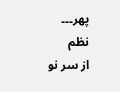پھر۔۔۔
نظم
از سر نو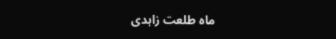ماہ طلعت زاہدی